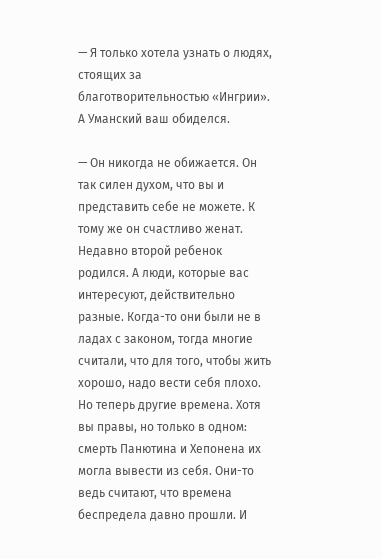— Я только хотела узнать о людях, стоящих за благотворительностью «Ингрии». А Уманский ваш обиделся.

— Он никогда не обижается. Он так силен духом, что вы и представить себе не можете. К тому же он счастливо женат. Недавно второй ребенок родился. А люди, которые вас интересуют, действительно разные. Когда-то они были не в ладах с законом, тогда многие считали, что для того, чтобы жить хорошо, надо вести себя плохо. Но теперь другие времена. Хотя вы правы, но только в одном: смерть Панютина и Хепонена их могла вывести из себя. Они-то ведь считают, что времена беспредела давно прошли. И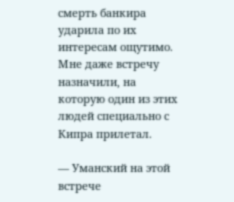смерть банкира ударила по их интересам ощутимо. Мне даже встречу назначили, на которую один из этих людей специально с Кипра прилетал.

— Уманский на этой встрече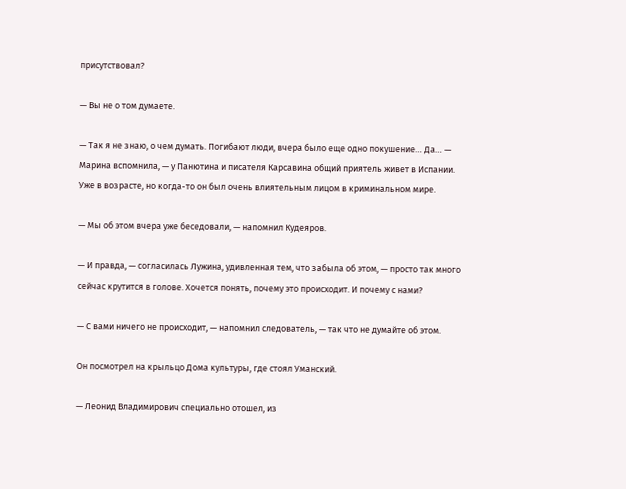присутствовал?

— Вы не о том думаете.

— Так я не знаю, о чем думать. Погибают люди, вчера было еще одно покушение… Да… — Марина вспомнила, — у Панютина и писателя Карсавина общий приятель живет в Испании. Уже в возрасте, но когда-то он был очень влиятельным лицом в криминальном мире.

— Мы об этом вчера уже беседовали, — напомнил Кудеяров.

— И правда, — согласилась Лужина, удивленная тем, что забыла об этом, — просто так много сейчас крутится в голове. Хочется понять, почему это происходит. И почему с нами?

— С вами ничего не происходит, — напомнил следователь, — так что не думайте об этом.

Он посмотрел на крыльцо Дома культуры, где стоял Уманский.

— Леонид Владимирович специально отошел, из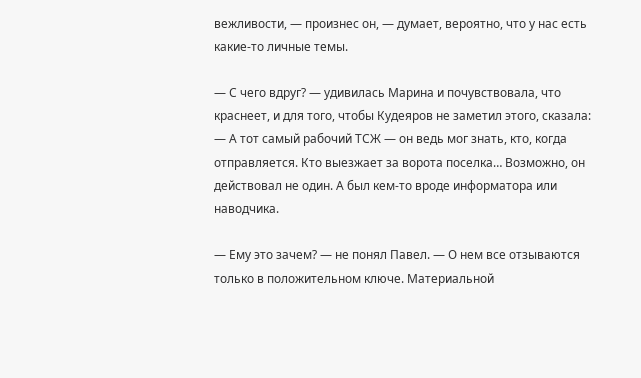вежливости, — произнес он, — думает, вероятно, что у нас есть какие-то личные темы.

— С чего вдруг? — удивилась Марина и почувствовала, что краснеет, и для того, чтобы Кудеяров не заметил этого, сказала: — А тот самый рабочий ТСЖ — он ведь мог знать, кто, когда отправляется. Кто выезжает за ворота поселка… Возможно, он действовал не один. А был кем-то вроде информатора или наводчика.

— Ему это зачем? — не понял Павел. — О нем все отзываются только в положительном ключе. Материальной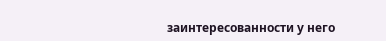заинтересованности у него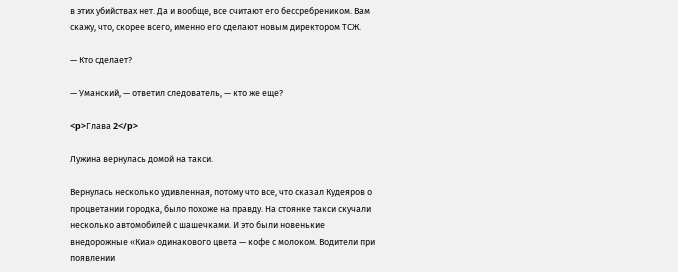в этих убийствах нет. Да и вообще, все считают его бессребреником. Вам скажу, что, скорее всего, именно его сделают новым директором ТСЖ.

— Кто сделает?

— Уманский, — ответил следователь, — кто же еще?

<p>Глава 2</p>

Лужина вернулась домой на такси.

Вернулась несколько удивленная, потому что все, что сказал Кудеяров о процветании городка, было похоже на правду. На стоянке такси скучали несколько автомобилей с шашечками. И это были новенькие внедорожные «Киа» одинакового цвета — кофе с молоком. Водители при появлении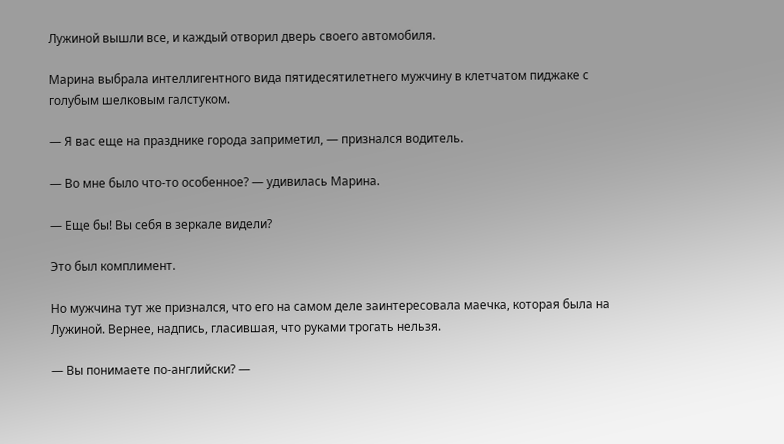Лужиной вышли все, и каждый отворил дверь своего автомобиля.

Марина выбрала интеллигентного вида пятидесятилетнего мужчину в клетчатом пиджаке с голубым шелковым галстуком.

— Я вас еще на празднике города заприметил, — признался водитель.

— Во мне было что-то особенное? — удивилась Марина.

— Еще бы! Вы себя в зеркале видели?

Это был комплимент.

Но мужчина тут же признался, что его на самом деле заинтересовала маечка, которая была на Лужиной. Вернее, надпись, гласившая, что руками трогать нельзя.

— Вы понимаете по-английски? —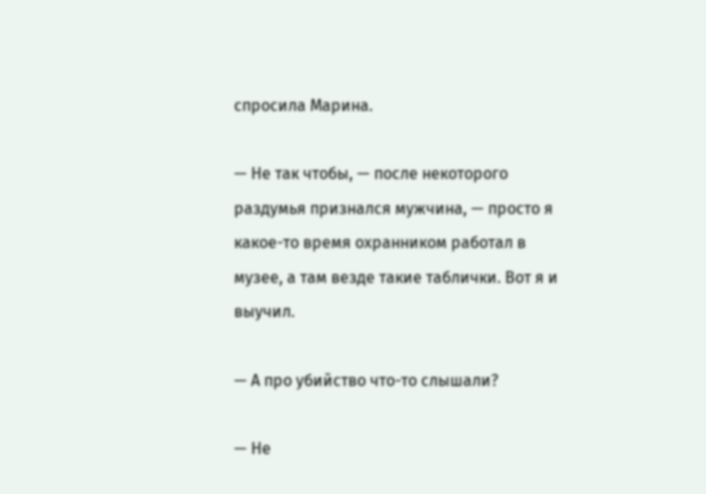спросила Марина.

— Не так чтобы, — после некоторого раздумья признался мужчина, — просто я какое-то время охранником работал в музее, а там везде такие таблички. Вот я и выучил.

— А про убийство что-то слышали?

— Не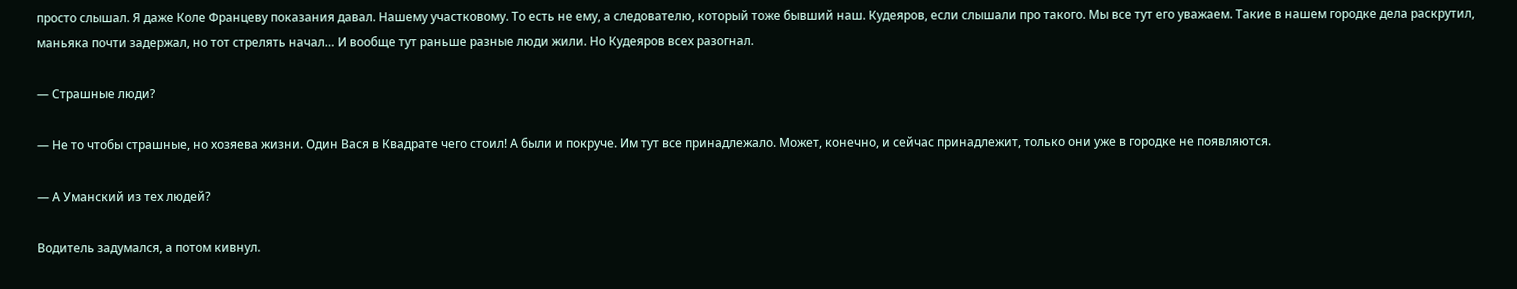просто слышал. Я даже Коле Францеву показания давал. Нашему участковому. То есть не ему, а следователю, который тоже бывший наш. Кудеяров, если слышали про такого. Мы все тут его уважаем. Такие в нашем городке дела раскрутил, маньяка почти задержал, но тот стрелять начал… И вообще тут раньше разные люди жили. Но Кудеяров всех разогнал.

— Страшные люди?

— Не то чтобы страшные, но хозяева жизни. Один Вася в Квадрате чего стоил! А были и покруче. Им тут все принадлежало. Может, конечно, и сейчас принадлежит, только они уже в городке не появляются.

— А Уманский из тех людей?

Водитель задумался, а потом кивнул.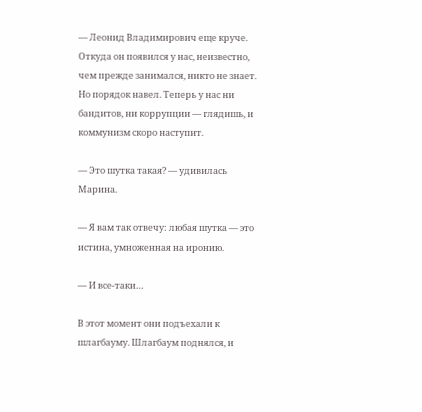— Леонид Владимирович еще круче. Откуда он появился у нас, неизвестно, чем прежде занимался, никто не знает. Но порядок навел. Теперь у нас ни бандитов, ни коррупции — глядишь, и коммунизм скоро наступит.

— Это шутка такая? — удивилась Марина.

— Я вам так отвечу: любая шутка — это истина, умноженная на иронию.

— И все-таки…

В этот момент они подъехали к шлагбауму. Шлагбаум поднялся, и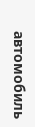автомобиль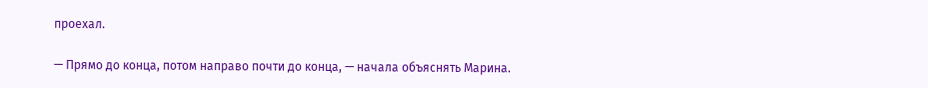проехал.

— Прямо до конца, потом направо почти до конца, — начала объяснять Марина.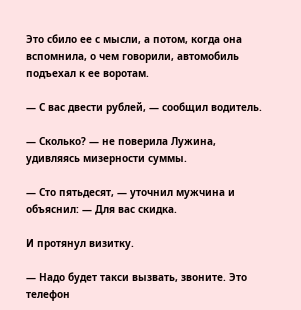Это сбило ее с мысли, а потом, когда она вспомнила, о чем говорили, автомобиль подъехал к ее воротам.

— С вас двести рублей, — сообщил водитель.

— Сколько? — не поверила Лужина, удивляясь мизерности суммы.

— Сто пятьдесят, — уточнил мужчина и объяснил: — Для вас скидка.

И протянул визитку.

— Надо будет такси вызвать, звоните. Это телефон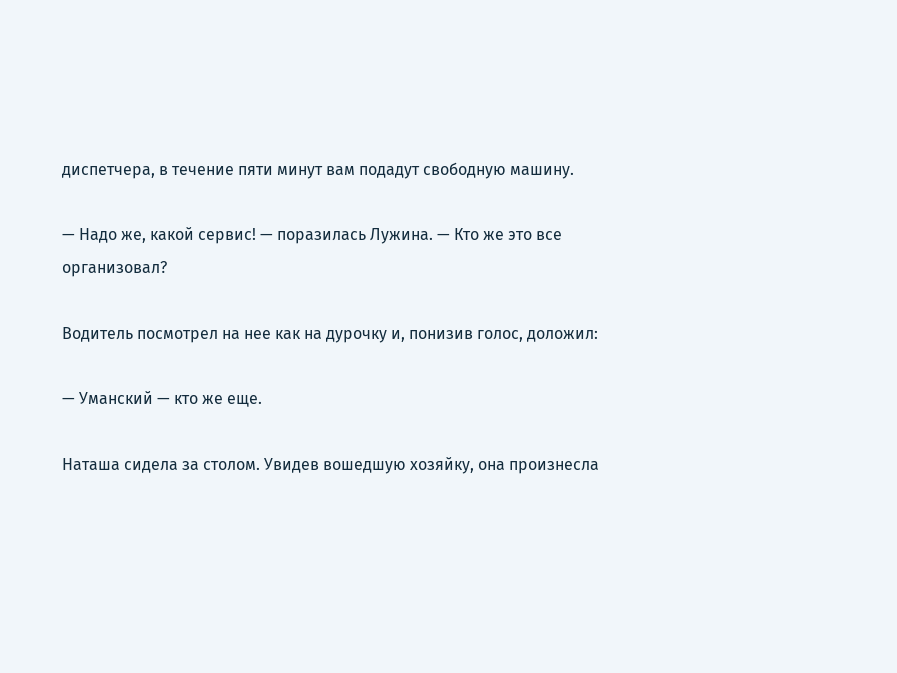диспетчера, в течение пяти минут вам подадут свободную машину.

— Надо же, какой сервис! — поразилась Лужина. — Кто же это все организовал?

Водитель посмотрел на нее как на дурочку и, понизив голос, доложил:

— Уманский — кто же еще.

Наташа сидела за столом. Увидев вошедшую хозяйку, она произнесла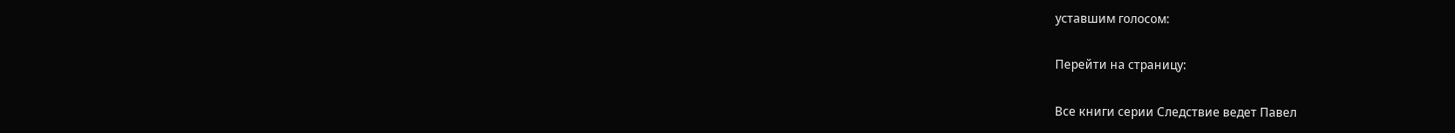уставшим голосом:

Перейти на страницу:

Все книги серии Следствие ведет Павел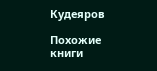Кудеяров

Похожие книги